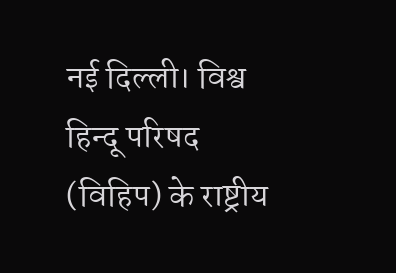नई दिल्ली। विश्व हिन्दू परिषद (विहिप) के राष्ट्रीय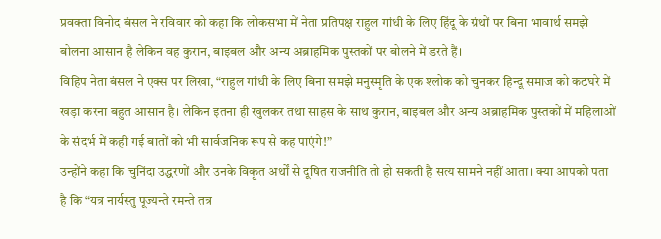प्रवक्ता विनोद बंसल ने रविवार को कहा कि लोकसभा में नेता प्रतिपक्ष राहुल गांधी के लिए हिंदू के ग्रंथों पर बिना भावार्थ समझे बोलना आसान है लेकिन वह कुरान, बाइबल और अन्य अब्राहमिक पुस्तकों पर बोलने में डरते हैं।
विहिप नेता बंसल ने एक्स पर लिखा, “राहुल गांधी के लिए बिना समझे मनुस्मृति के एक श्लोक को चुनकर हिन्दू समाज को कटघरे में खड़ा करना बहुत आसान है। लेकिन इतना ही खुलकर तथा साहस के साथ कुरान, बाइबल और अन्य अब्राहमिक पुस्तकों में महिलाओं के संदर्भ में कही गई बातों को भी सार्वजनिक रूप से कह पाएंगे!”
उन्होंने कहा कि चुनिंदा उद्धरणों और उनके विकृत अर्थों से दूषित राजनीति तो हो सकती है सत्य सामने नहीं आता। क्या आपको पता है कि “यत्र नार्यस्तु पूज्यन्ते रमन्ते तत्र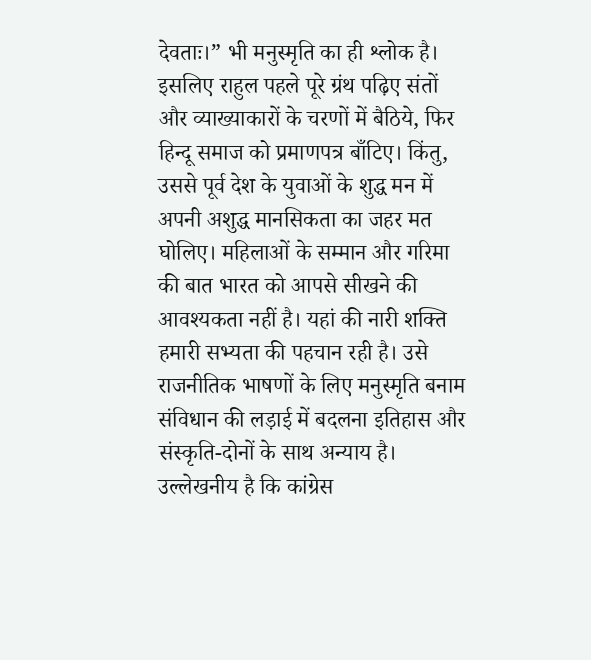देवताः।” भी मनुस्मृति का ही श्लोक है। इसलिए राहुल पहले पूरे ग्रंथ पढ़िए संतों और व्याख्याकारों के चरणों में बैठिये, फिर हिन्दू समाज को प्रमाणपत्र बाँटिए। किंतु, उससे पूर्व देश के युवाओं के शुद्ध मन में अपनी अशुद्ध मानसिकता का जहर मत घोलिए। महिलाओं के सम्मान और गरिमा की बात भारत को आपसे सीखने की आवश्यकता नहीं है। यहां की नारी शक्ति हमारी सभ्यता की पहचान रही है। उसे राजनीतिक भाषणों के लिए मनुस्मृति बनाम संविधान की लड़ाई में बदलना इतिहास और संस्कृति-दोनों के साथ अन्याय है।
उल्लेखनीय है कि कांग्रेस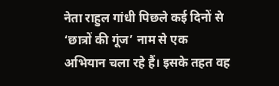नेता राहुल गांधी पिछले कई दिनों से ‘छात्रों की गूंज’ नाम से एक अभियान चला रहे हैं। इसके तहत वह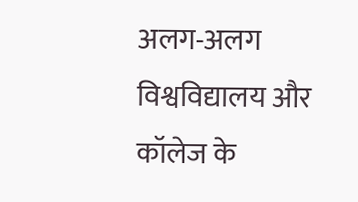अलग-अलग विश्वविद्यालय और कॉलेज के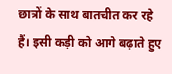छात्रों के साथ बातचीत कर रहे हैं। इसी कड़ी को आगे बढ़ाते हुए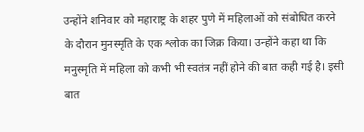उन्होंने शनिवार को महाराष्ट्र के शहर पुणे में महिलाओं को संबोधित करने के दौरान मुनस्मृति के एक श्लोक का जिक्र किया। उन्होंने कहा था कि मनुस्मृति में महिला को कभी भी स्वतंत्र नहीं होने की बात कही गई है। इसी बात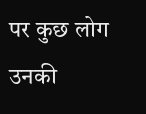पर कुछ लोग उनकी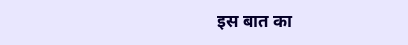इस बात का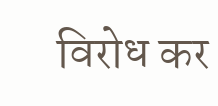विरोध कर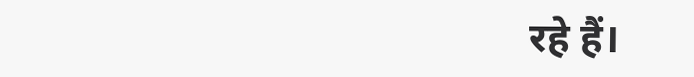रहे हैं।